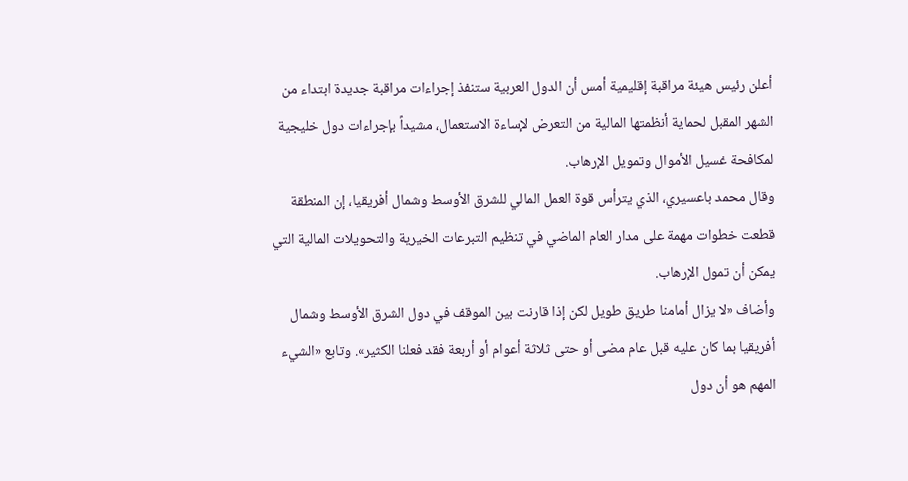أعلن رئيس هيئة مراقبة إقليمية أمس أن الدول العربية ستنفذ إجراءات مراقبة جديدة ابتداء من الشهر المقبل لحماية أنظمتها المالية من التعرض لإساءة الاستعمال، مشيداً بإجراءات دول خليجية لمكافحة غسيل الأموال وتمويل الإرهاب.
وقال محمد باعسيري، الذي يترأس قوة العمل المالي للشرق الأوسط وشمال أفريقيا، إن المنطقة قطعت خطوات مهمة على مدار العام الماضي في تنظيم التبرعات الخيرية والتحويلات المالية التي يمكن أن تمول الإرهاب.
وأضاف «لا يزال أمامنا طريق طويل لكن إذا قارنت بين الموقف في دول الشرق الأوسط وشمال أفريقيا بما كان عليه قبل عام مضى أو حتى ثلاثة أعوام أو أربعة فقد فعلنا الكثير». وتابع «الشيء المهم هو أن دول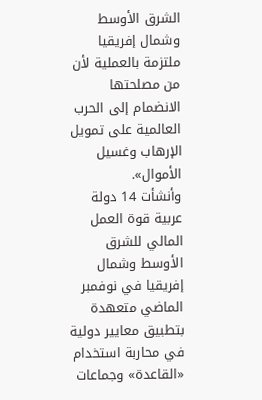الشرق الأوسط وشمال إفريقيا ملتزمة بالعملية لأن من مصلحتها الانضمام إلى الحرب العالمية على تمويل الإرهاب وغسيل الأموال».
وأنشأت 14 دولة عربية قوة العمل المالي للشرق الأوسط وشمال إفريقيا في نوفمبر الماضي متعهدة بتطبيق معايير دولية في محاربة استخدام «القاعدة» وجماعات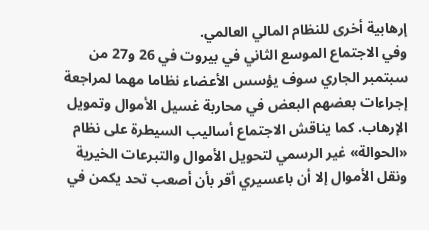إرهابية أخرى للنظام المالي العالمي.
وفي الاجتماع الموسع الثاني في بيروت في 26 و27 من سبتمبر الجاري سوف يؤسس الأعضاء نظاما مهما لمراجعة إجراءات بعضهم البعض في محاربة غسيل الأموال وتمويل الإرهاب. كما يناقش الاجتماع أساليب السيطرة على نظام «الحوالة» غير الرسمي لتحويل الأموال والتبرعات الخيرية ونقل الأموال إلا أن باعسيري أقر بأن أصعب تحد يكمن في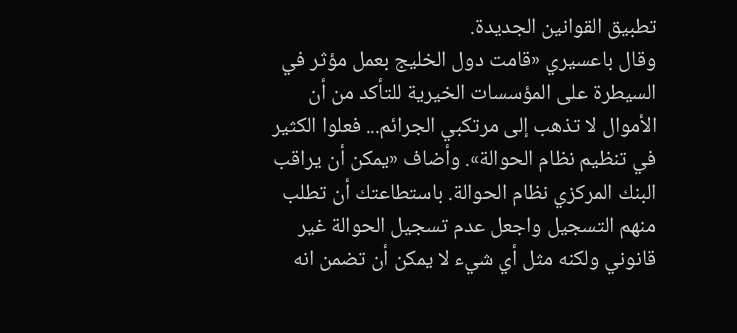تطبيق القوانين الجديدة.
وقال باعسيري «قامت دول الخليج بعمل مؤثر في السيطرة على المؤسسات الخيرية للتأكد من أن الأموال لا تذهب إلى مرتكبي الجرائم... فعلوا الكثير في تنظيم نظام الحوالة». وأضاف «يمكن أن يراقب البنك المركزي نظام الحوالة. باستطاعتك أن تطلب منهم التسجيل واجعل عدم تسجيل الحوالة غير قانوني ولكنه مثل أي شيء لا يمكن أن تضمن انه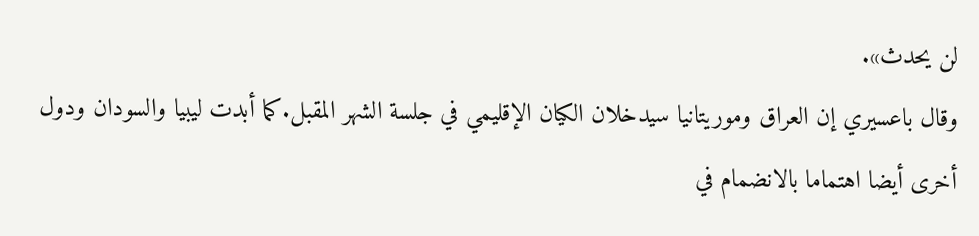لن يحدث».
وقال باعسيري إن العراق وموريتانيا سيدخلان الكيان الإقليمي في جلسة الشهر المقبل.كما أبدت ليبيا والسودان ودول أخرى أيضا اهتماما بالانضمام في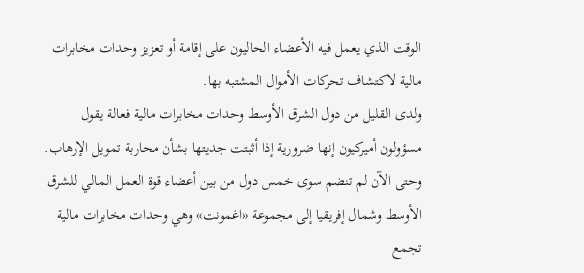الوقت الذي يعمل فيه الأعضاء الحاليون على إقامة أو تعزيز وحدات مخابرات مالية لاكتشاف تحركات الأموال المشتبه بها.
ولدى القليل من دول الشرق الأوسط وحدات مخابرات مالية فعالة يقول مسؤولون أميركيون إنها ضرورية إذا أثبتت جديتها بشأن محاربة تمويل الإرهاب.
وحتى الآن لم تنضم سوى خمس دول من بين أعضاء قوة العمل المالي للشرق الأوسط وشمال إفريقيا إلى مجموعة «اغمونت» وهي وحدات مخابرات مالية تجمع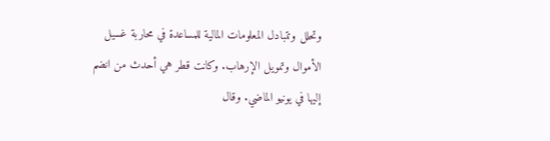وتحلل وتتبادل المعلومات المالية للمساعدة في محاربة غسيل الأموال وتمويل الإرهاب. وكانت قطر هي أحدث من انضم إليها في يونيو الماضي. وقال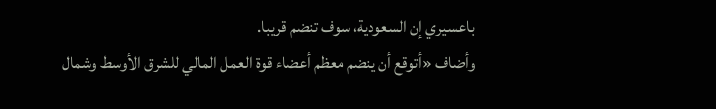باعسيري إن السعودية، سوف تنضم قريبا.
وأضاف «أتوقع أن ينضم معظم أعضاء قوة العمل المالي للشرق الأوسط وشمال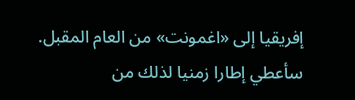إفريقيا إلى «اغمونت» من العام المقبل. سأعطي إطارا زمنيا لذلك من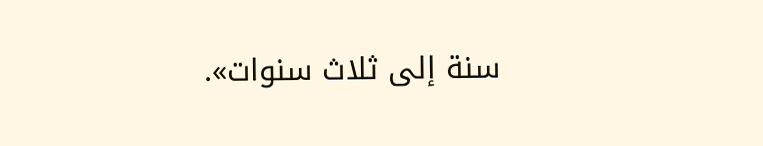سنة إلى ثلاث سنوات».